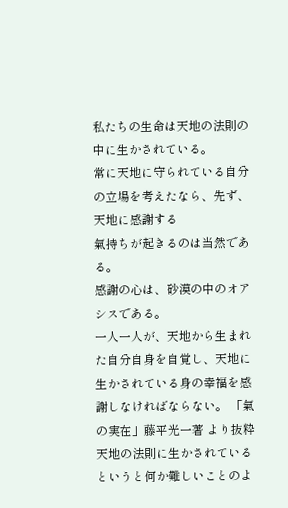私たちの生命は天地の法則の中に生かされている。
常に天地に守られている自分の立場を考えたなら、先ず、天地に感謝する
氣持ちが起きるのは当然である。
感謝の心は、砂漠の中のオアシスである。
一人一人が、天地から生まれた自分自身を自覚し、天地に生かされている身の幸福を感謝しなければならない。 「氣の実在」藤平光一著 より抜粋
天地の法則に生かされているというと何か難しいことのよ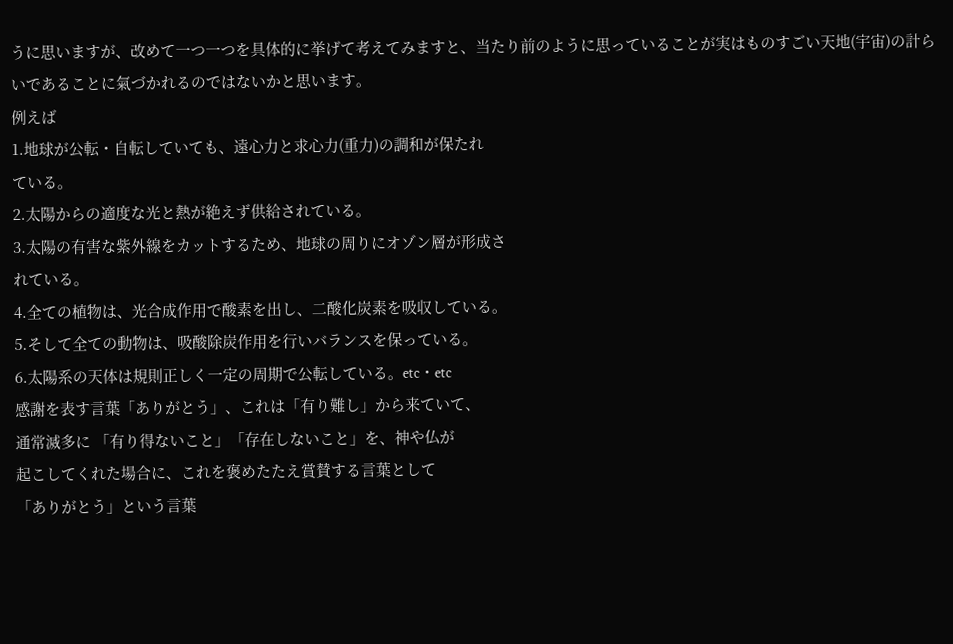うに思いますが、改めて一つ一つを具体的に挙げて考えてみますと、当たり前のように思っていることが実はものすごい天地(宇宙)の計らいであることに氣づかれるのではないかと思います。
例えば
1.地球が公転・自転していても、遠心力と求心力(重力)の調和が保たれ
ている。
2.太陽からの適度な光と熱が絶えず供給されている。
3.太陽の有害な紫外線をカットするため、地球の周りにオゾン層が形成さ
れている。
4.全ての植物は、光合成作用で酸素を出し、二酸化炭素を吸収している。
5.そして全ての動物は、吸酸除炭作用を行いバランスを保っている。
6.太陽系の天体は規則正しく一定の周期で公転している。etc・etc
感謝を表す言葉「ありがとう」、これは「有り難し」から来ていて、
通常滅多に 「有り得ないこと」「存在しないこと」を、神や仏が
起こしてくれた場合に、これを褒めたたえ賞賛する言葉として
「ありがとう」という言葉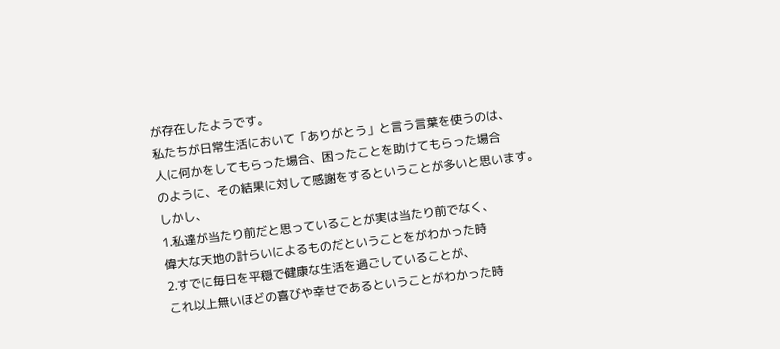が存在したようです。
私たちが日常生活において「ありがとう」と言う言葉を使うのは、
人に何かをしてもらった場合、困ったことを助けてもらった場合
のように、その結果に対して感謝をするということが多いと思います。
しかし、
1.私達が当たり前だと思っていることが実は当たり前でなく、
偉大な天地の計らいによるものだということをがわかった時
2.すでに毎日を平穏で健康な生活を過ごしていることが、
これ以上無いほどの喜びや幸せであるということがわかった時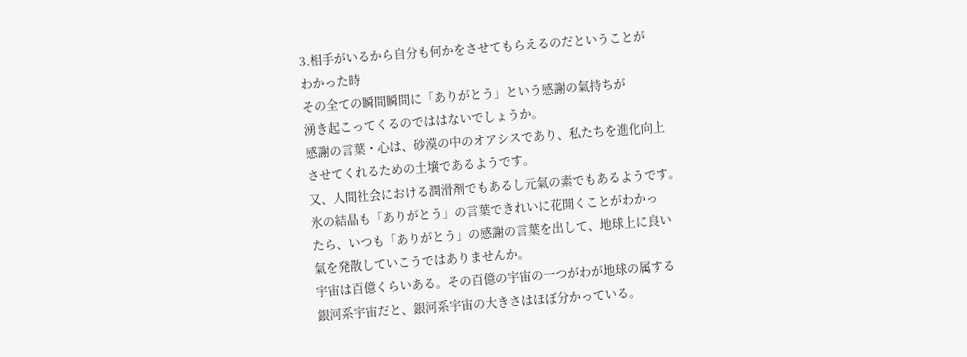3.相手がいるから自分も何かをさせてもらえるのだということが
わかった時
その全ての瞬間瞬間に「ありがとう」という感謝の氣持ちが
湧き起こってくるのでははないでしょうか。
感謝の言葉・心は、砂漠の中のオアシスであり、私たちを進化向上
させてくれるための土壌であるようです。
又、人間社会における潤滑剤でもあるし元氣の素でもあるようです。
氷の結晶も「ありがとう」の言葉できれいに花開くことがわかっ
たら、いつも「ありがとう」の感謝の言葉を出して、地球上に良い
氣を発散していこうではありませんか。
宇宙は百億くらいある。その百億の宇宙の一つがわが地球の属する
銀河系宇宙だと、銀河系宇宙の大きさはほぼ分かっている。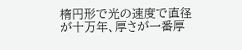楕円形で光の速度で直径が十万年、厚さが一番厚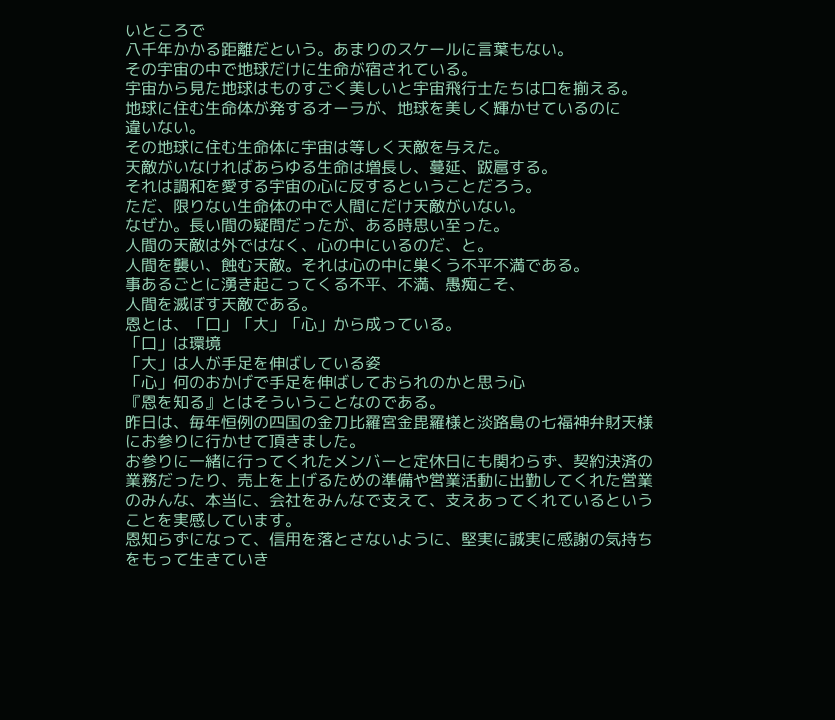いところで
八千年かかる距離だという。あまりのスケールに言葉もない。
その宇宙の中で地球だけに生命が宿されている。
宇宙から見た地球はものすごく美しいと宇宙飛行士たちは口を揃える。
地球に住む生命体が発するオーラが、地球を美しく輝かせているのに
違いない。
その地球に住む生命体に宇宙は等しく天敵を与えた。
天敵がいなければあらゆる生命は増長し、蔓延、跋扈する。
それは調和を愛する宇宙の心に反するということだろう。
ただ、限りない生命体の中で人間にだけ天敵がいない。
なぜか。長い間の疑問だったが、ある時思い至った。
人間の天敵は外ではなく、心の中にいるのだ、と。
人間を襲い、蝕む天敵。それは心の中に巣くう不平不満である。
事あるごとに湧き起こってくる不平、不満、愚痴こそ、
人間を滅ぼす天敵である。
恩とは、「口」「大」「心」から成っている。
「口」は環境
「大」は人が手足を伸ばしている姿
「心」何のおかげで手足を伸ばしておられのかと思う心
『恩を知る』とはそういうことなのである。
昨日は、毎年恒例の四国の金刀比羅宮金毘羅様と淡路島の七福神弁財天様
にお参りに行かせて頂きました。
お参りに一緒に行ってくれたメンバーと定休日にも関わらず、契約決済の
業務だったり、売上を上げるための準備や営業活動に出勤してくれた営業
のみんな、本当に、会社をみんなで支えて、支えあってくれているという
ことを実感しています。
恩知らずになって、信用を落とさないように、堅実に誠実に感謝の気持ち
をもって生きていき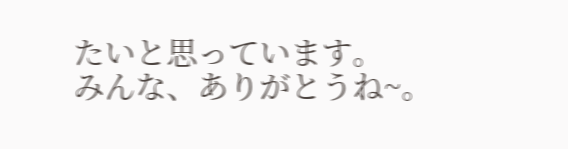たいと思っています。
みんな、ありがとうね~。